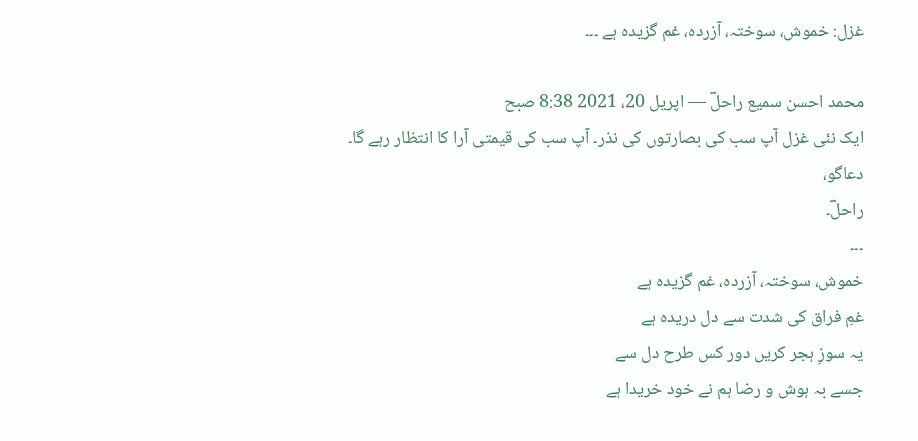غزل: خموش، سوختہ، آزردہ، غم گزیدہ ہے ۔۔۔

محمد احسن سمیع راحلؔ — اپریل 20، 2021 8:38 صبح
ایک نئی غزل آپ سب کی بصارتوں کی نذر۔ آپ سب کی قیمتی آرا کا انتظار رہے گا۔
دعاگو،
راحلؔ۔
۔۔۔
خموش، سوختہ، آزردہ، غم گزیدہ ہے
غمِ فراق کی شدت سے دل دریدہ ہے
یہ سوزِ ہجر کریں دور کس طرح دل سے
جسے بہ ہوش و رضا ہم نے خود خریدا ہے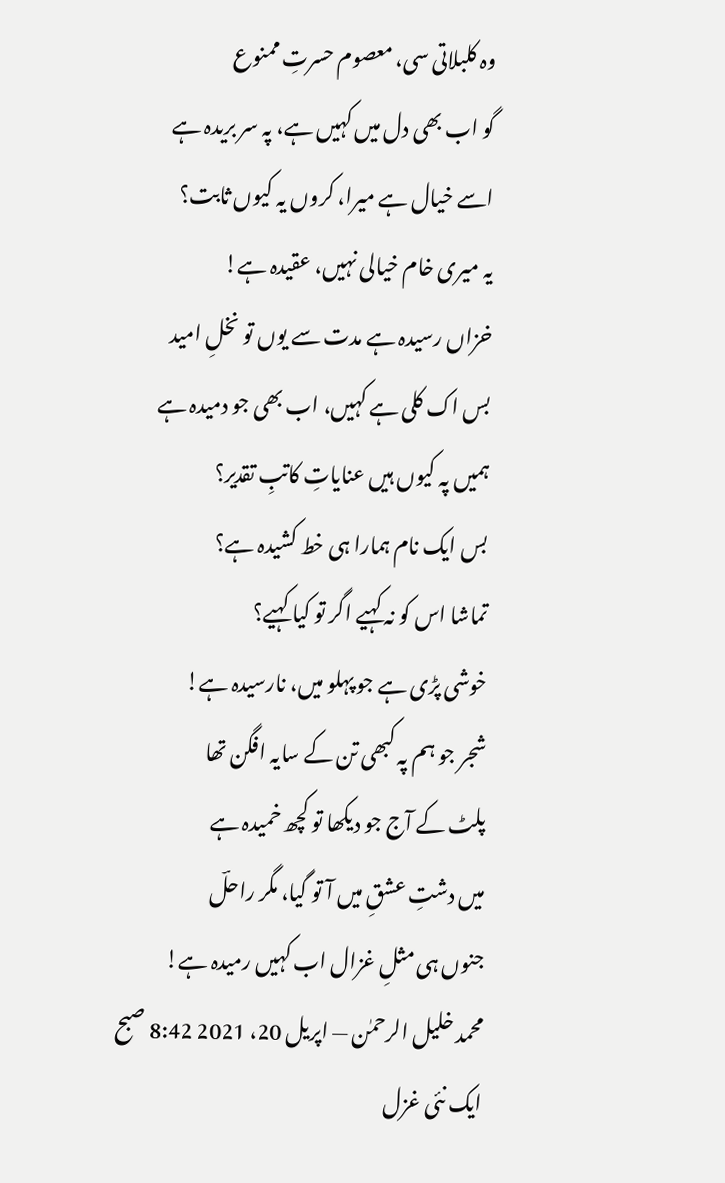وہ کلبلاتی سی، معصوم حسرتِ ممنوع
گو اب بھی دل میں کہیں ہے، پہ سر بریدہ ہے
اسے خیال ہے میرا، کروں یہ کیوں ثابت؟
یہ میری خام خیالی نہیں، عقیدہ ہے!
خزاں رسیدہ ہے مدت سے یوں تو نخلِ امید
بس اک کلی ہے کہیں، اب بھی جو دمیدہ ہے
ہمیں پہ کیوں ہیں عنایاتِ کاتبِ تقدیر؟
بس ایک نام ہمارا ہی خط کشیدہ ہے؟
تماشا اس کو نہ کہیے اگر تو کیا کہیے؟
خوشی پڑی ہے جو پہلو میں، نارسیدہ ہے!
شجر جو ہم پہ کبھی تن کے سایہ افگن تھا
پلٹ کے آج جو دیکھا تو کچھ خمیدہ ہے
میں دشتِ عشقِ میں آ تو گیا، مگر راحلؔ
جنوں ہی مثلِ غزال اب کہیں رمیدہ ہے!
محمد خلیل الرحمٰن — اپریل 20، 2021 8:42 صبح
ایک نئی غزل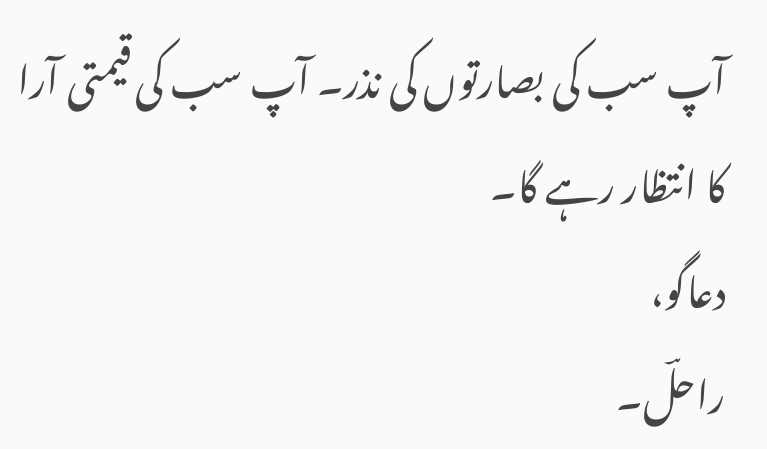آپ سب کی بصارتوں کی نذر۔ آپ سب کی قیمتی آرا کا انتظار رہے گا۔
دعاگو،
راحلؔ۔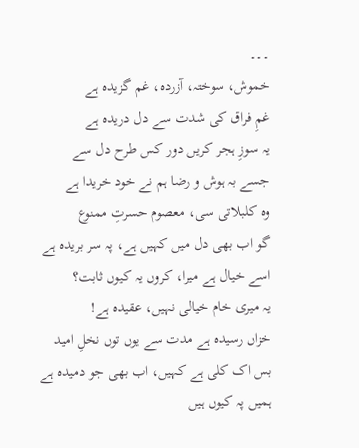۔۔۔
خموش، سوختہ، آزردہ، غم گزیدہ ہے
غمِ فراق کی شدت سے دل دریدہ ہے
یہ سوزِ ہجر کریں دور کس طرح دل سے
جسے بہ ہوش و رضا ہم نے خود خریدا ہے
وہ کلبلاتی سی، معصوم حسرتِ ممنوع
گو اب بھی دل میں کہیں ہے، پہ سر بریدہ ہے
اسے خیال ہے میرا، کروں یہ کیوں ثابت؟
یہ میری خام خیالی نہیں، عقیدہ ہے!
خزاں رسیدہ ہے مدت سے یوں توں نخلِ امید
بس اک کلی ہے کہیں، اب بھی جو دمیدہ ہے
ہمیں پہ کیوں ہیں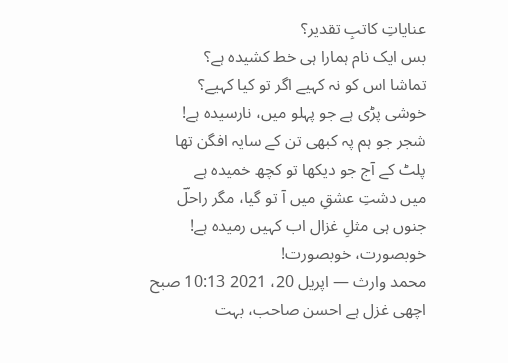عنایاتِ کاتبِ تقدیر؟
بس ایک نام ہمارا ہی خط کشیدہ ہے؟
تماشا اس کو نہ کہیے اگر تو کیا کہیے؟
خوشی پڑی ہے جو پہلو میں، نارسیدہ ہے!
شجر جو ہم پہ کبھی تن کے سایہ افگن تھا
پلٹ کے آج جو دیکھا تو کچھ خمیدہ ہے
میں دشتِ عشقِ میں آ تو گیا، مگر راحلؔ
جنوں ہی مثلِ غزال اب کہیں رمیدہ ہے!
خوبصورت، خوبصورت!
محمد وارث — اپریل 20، 2021 10:13 صبح
اچھی غزل ہے احسن صاحب، بہت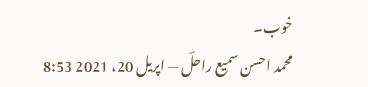خوب۔
محمد احسن سمیع راحلؔ — اپریل 20، 2021 8:53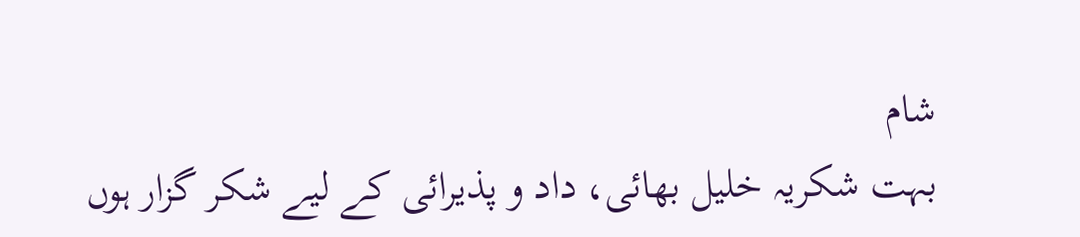شام
بہت شکریہ خلیل بھائی، داد و پذیرائی کے لیے شکر گزار ہوں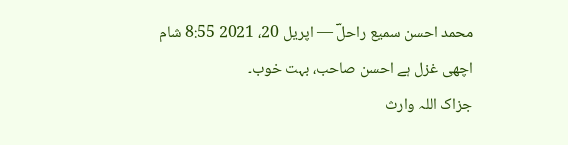محمد احسن سمیع راحلؔ — اپریل 20، 2021 8:55 شام
اچھی غزل ہے احسن صاحب، بہت خوب۔
جزاک اللہ وارث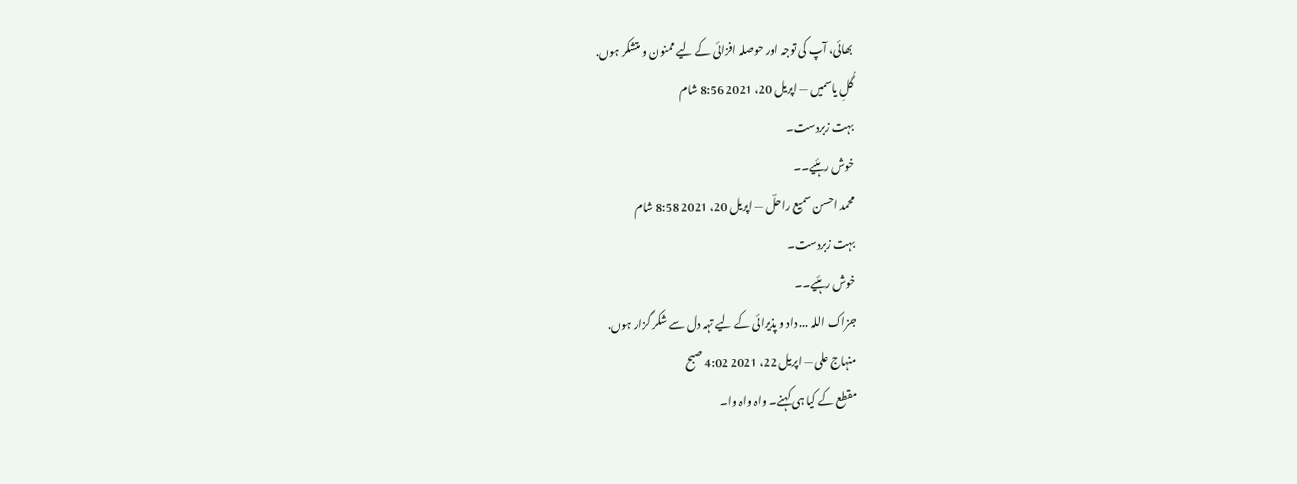بھائی، آپ کی توجہ اور حوصلہ افزائی کے لیے ممنون و متشکر ہوں.
گُلِ یاسمیں — اپریل 20، 2021 8:56 شام
بہت زبردست۔
خوش رہئیے۔۔
محمد احسن سمیع راحلؔ — اپریل 20، 2021 8:58 شام
بہت زبردست۔
خوش رہئیے۔۔
جزاک اللہ ... داد و پذیرائی کے لیے تہہ دل سے شکر گزار ہوں.
منہاج علی — اپریل 22، 2021 4:02 صبح
مقطع کے کیا ہی کہنے۔ واہ واہ وا۔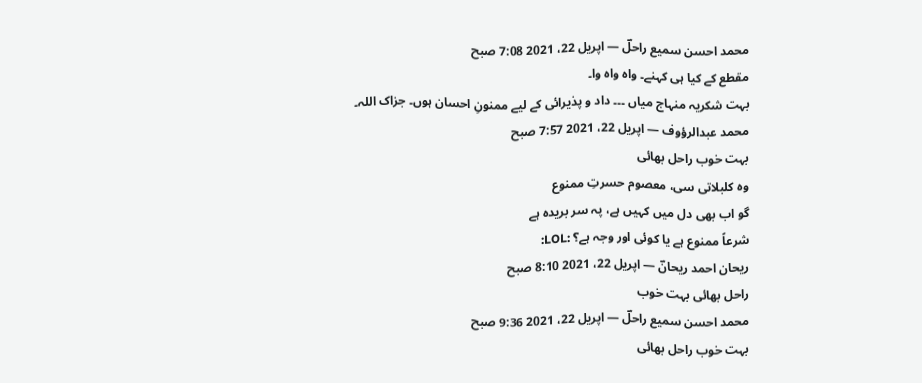محمد احسن سمیع راحلؔ — اپریل 22، 2021 7:08 صبح
مقطع کے کیا ہی کہنے۔ واہ واہ وا۔
بہت شکریہ منہاج میاں ۔۔۔ داد و پذیرائی کے لیے ممنونِ احسان ہوں۔ جزاک اللہ۔
محمد عبدالرؤوف — اپریل 22، 2021 7:57 صبح
بہت خوب راحل بھائی
وہ کلبلاتی سی، معصوم حسرتِ ممنوع
گو اب بھی دل میں کہیں ہے، پہ سر بریدہ ہے
شرعاً ممنوع ہے یا کوئی اور وجہ ہے؟ :LOL:
ریحان احمد ریحانؔ — اپریل 22، 2021 8:10 صبح
راحل بھائی بہت خوب
محمد احسن سمیع راحلؔ — اپریل 22، 2021 9:36 صبح
بہت خوب راحل بھائی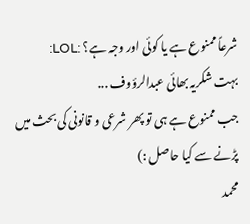شرعاً ممنوع ہے یا کوئی اور وجہ ہے؟ :LOL:
بہت شکریہ بھائی عبدالرؤوف ...
جب ممنوع ہے ہی تو پھر شرعی و قانونی کی بحث میں پڑنے سے کیا حاصل :)
محمد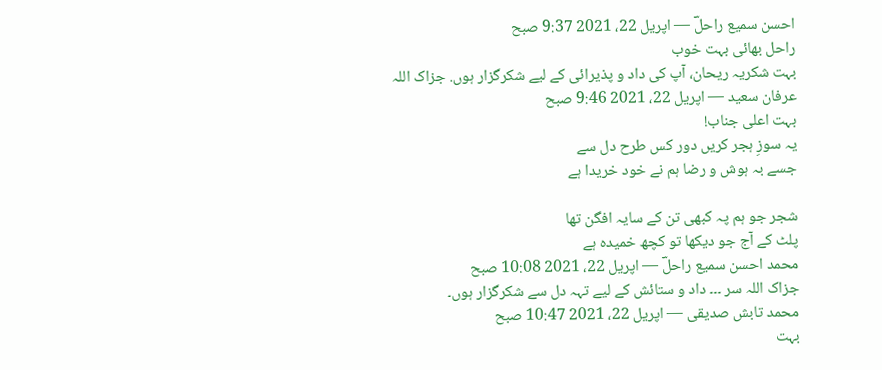احسن سمیع راحلؔ — اپریل 22، 2021 9:37 صبح
راحل بھائی بہت خوب
بہت شکریہ ریحان، آپ کی داد و پذیرائی کے لیے شکرگزار ہوں. جزاک اللہ
عرفان سعید — اپریل 22، 2021 9:46 صبح
بہت اعلی جناب!
یہ سوزِ ہجر کریں دور کس طرح دل سے
جسے بہ ہوش و رضا ہم نے خود خریدا ہے

شجر جو ہم پہ کبھی تن کے سایہ افگن تھا
پلٹ کے آج جو دیکھا تو کچھ خمیدہ ہے
محمد احسن سمیع راحلؔ — اپریل 22، 2021 10:08 صبح
جزاک اللہ سر ۔۔۔ داد و ستائش کے لیے تہہ دل سے شکرگزار ہوں۔
محمد تابش صدیقی — اپریل 22، 2021 10:47 صبح
بہت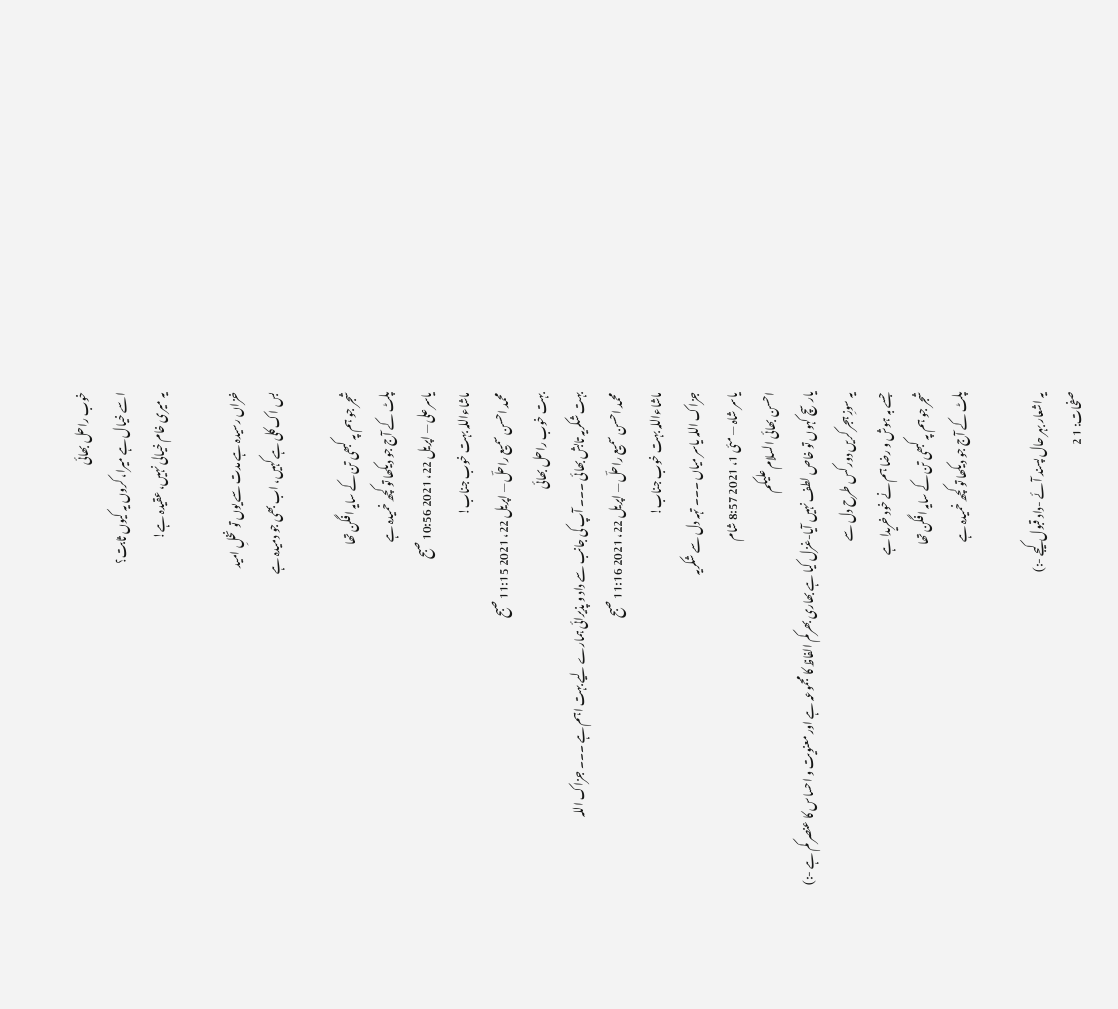خوب راحل بھائی
اسے خیال ہے میرا، کروں یہ کیوں ثابت؟
یہ میری خام خیالی نہیں، عقیدہ ہے!

خزاں رسیدہ ہے مدت سے یوں تو نخلِ امید
بس اک کلی ہے کہیں، اب بھی جو دمیدہ ہے

شجر جو ہم پہ کبھی تن کے سایہ افگن تھا
پلٹ کے آج جو دیکھا تو کچھ خمیدہ ہے
یاسر علی — اپریل 22، 2021 10:56 صبح
ماشاءاللہ بہت خوب جناب!
محمد احسن سمیع راحلؔ — اپریل 22، 2021 11:15 صبح
بہت خوب راحل بھائی
بہت شکریہ تابش بھائی ۔۔۔ آپ کی جانب سے داد و پذیرائی ہمارے لیے بہت اہم ہے ۔۔۔ جزاک اللہ
محمد احسن سمیع راحلؔ — اپریل 22، 2021 11:16 صبح
ماشاءاللہ بہت خوب جناب!
جزاک اللہ یاسر میاں ۔۔۔ تہہ دل سے شکریہ
یاسر شاہ — مئی 1، 2021 8:57 شام
احسن بھائی السلام علیکم
یار سچ کہوں تو خاص لطف نہیں آیا-غزل کیا ہے بھاری بھرکم الفاظ کا مجموعہ ہے اور معنویت و احساس کا عنصر کم ہے -:)
یہ سوزِ ہجر کریں دور کس طرح دل سے
جسے بہ ہوش و رضا ہم نے خود خریدا ہے
شجر جو ہم پہ کبھی تن کے سایہ افگن تھا
پلٹ کے آج جو دیکھا تو کچھ خمیدہ ہے

یہ اشعار بہر حال پسند آئے -داد قبول کیجے -:)
صفحات: 1 2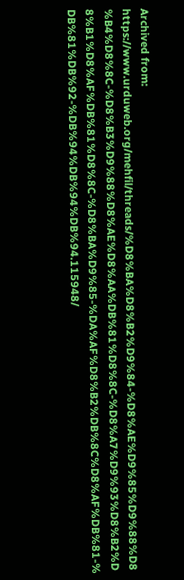Archived from: https://www.urduweb.org/mehfil/threads/%D8%BA%D8%B2%D9%84-%D8%AE%D9%85%D9%88%D8%B4%D8%8C-%D8%B3%D9%88%D8%AE%D8%AA%DB%81%D8%8C-%D8%A7%D9%93%D8%B2%D8%B1%D8%AF%DB%81%D8%8C-%D8%BA%D9%85-%DA%AF%D8%B2%DB%8C%D8%AF%DB%81-%DB%81%DB%92-%DB%94%DB%94%DB%94.115948/